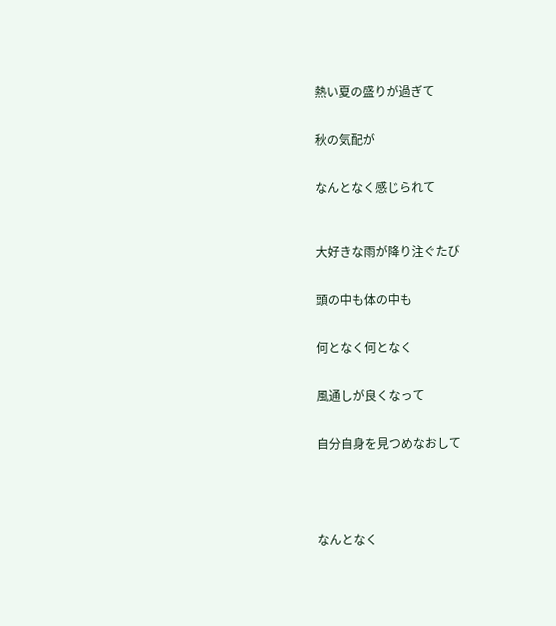熱い夏の盛りが過ぎて


秋の気配が


なんとなく感じられて



大好きな雨が降り注ぐたび


頭の中も体の中も


何となく何となく


風通しが良くなって


自分自身を見つめなおして





なんとなく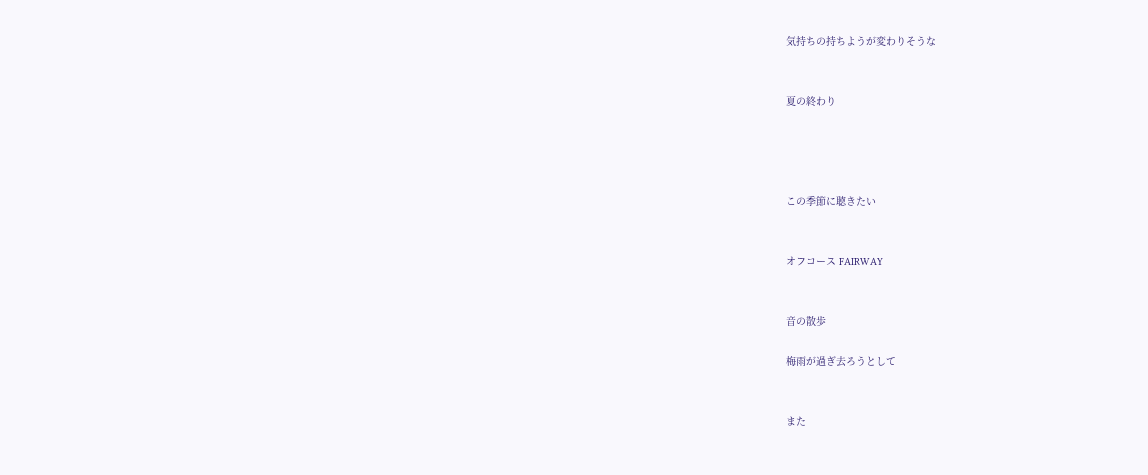気持ちの持ちようが変わりそうな


夏の終わり




この季節に聴きたい


オフコース FAIRWAY


音の散歩

梅雨が過ぎ去ろうとして


また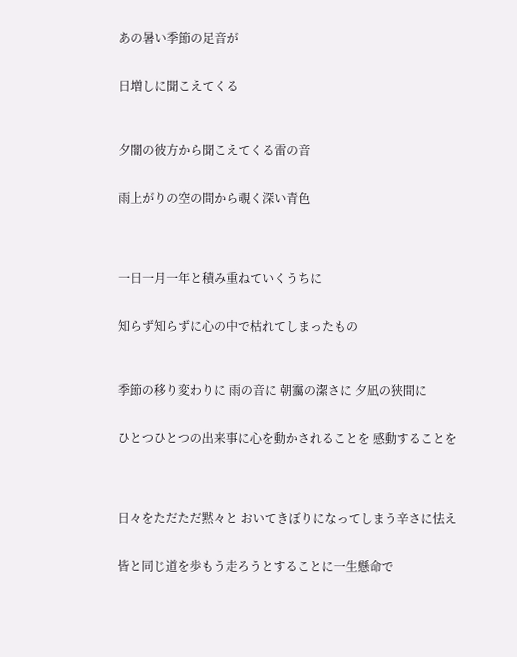あの暑い季節の足音が


日増しに聞こえてくる



夕闇の彼方から聞こえてくる雷の音


雨上がりの空の間から覗く深い青色




一日一月一年と積み重ねていくうちに


知らず知らずに心の中で枯れてしまったもの



季節の移り変わりに 雨の音に 朝靄の潔さに 夕凪の狭間に


ひとつひとつの出来事に心を動かされることを 感動することを




日々をただただ黙々と おいてきぼりになってしまう辛さに怯え


皆と同じ道を歩もう走ろうとすることに一生懸命で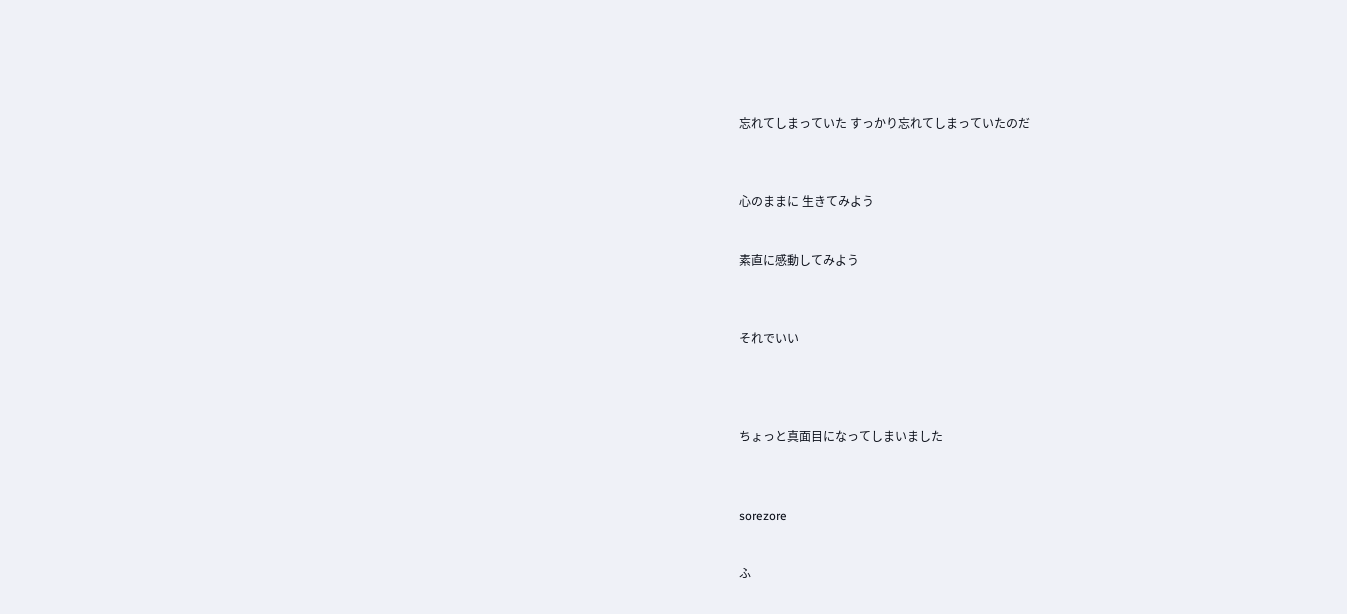忘れてしまっていた すっかり忘れてしまっていたのだ



心のままに 生きてみよう


素直に感動してみよう



それでいい




ちょっと真面目になってしまいました



sorezore


ふ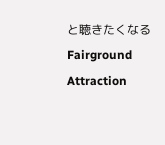と聴きたくなる Fairground Attraction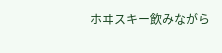ホヰスキー飲みながら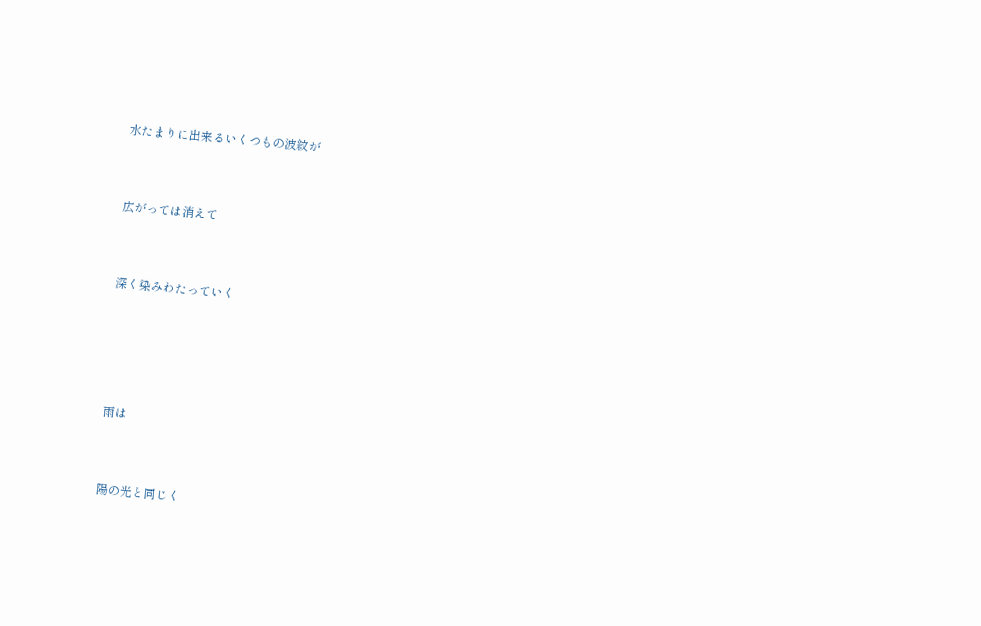水たまりに出来るいくつもの波紋が


広がっては消えて


深く染みわたっていく




雨は


陽の光と同じく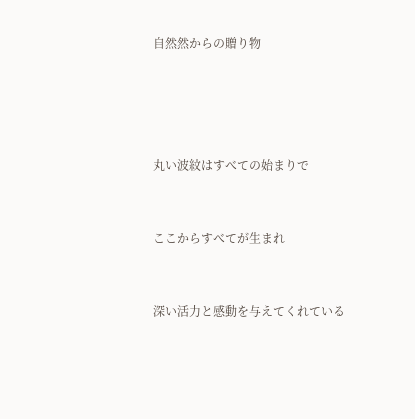自然然からの贈り物




丸い波紋はすべての始まりで


ここからすべてが生まれ


深い活力と感動を与えてくれている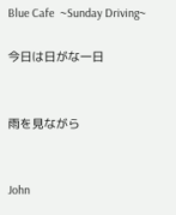Blue Cafe  ~Sunday Driving~

今日は日がな一日


雨を見ながら


John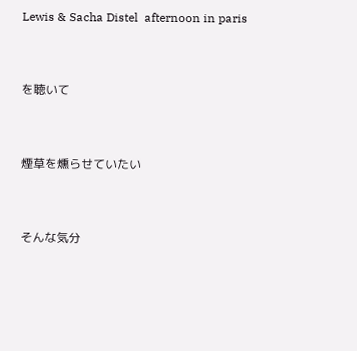Lewis & Sacha Distel  afternoon in paris


を聴いて


煙草を燻らせていたい


そんな気分